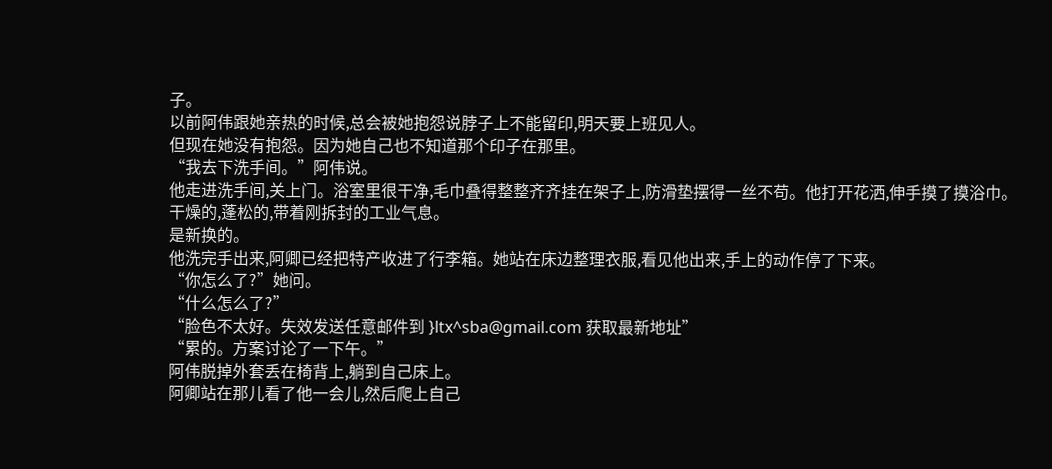子。
以前阿伟跟她亲热的时候,总会被她抱怨说脖子上不能留印,明天要上班见人。
但现在她没有抱怨。因为她自己也不知道那个印子在那里。
“我去下洗手间。”阿伟说。
他走进洗手间,关上门。浴室里很干净,毛巾叠得整整齐齐挂在架子上,防滑垫摆得一丝不苟。他打开花洒,伸手摸了摸浴巾。
干燥的,蓬松的,带着刚拆封的工业气息。
是新换的。
他洗完手出来,阿卿已经把特产收进了行李箱。她站在床边整理衣服,看见他出来,手上的动作停了下来。
“你怎么了?”她问。
“什么怎么了?”
“脸色不太好。失效发送任意邮件到 }ltx^sba@gmail.com 获取最新地址”
“累的。方案讨论了一下午。”
阿伟脱掉外套丢在椅背上,躺到自己床上。
阿卿站在那儿看了他一会儿,然后爬上自己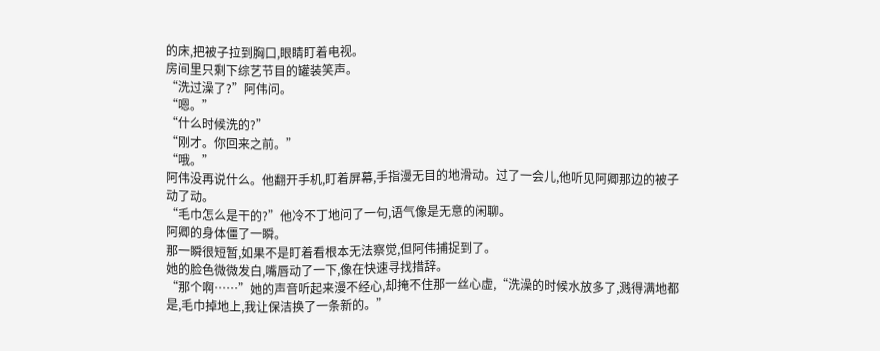的床,把被子拉到胸口,眼睛盯着电视。
房间里只剩下综艺节目的罐装笑声。
“洗过澡了?”阿伟问。
“嗯。”
“什么时候洗的?”
“刚才。你回来之前。”
“哦。”
阿伟没再说什么。他翻开手机,盯着屏幕,手指漫无目的地滑动。过了一会儿,他听见阿卿那边的被子动了动。
“毛巾怎么是干的?”他冷不丁地问了一句,语气像是无意的闲聊。
阿卿的身体僵了一瞬。
那一瞬很短暂,如果不是盯着看根本无法察觉,但阿伟捕捉到了。
她的脸色微微发白,嘴唇动了一下,像在快速寻找措辞。
“那个啊……”她的声音听起来漫不经心,却掩不住那一丝心虚,“洗澡的时候水放多了,溅得满地都是,毛巾掉地上,我让保洁换了一条新的。”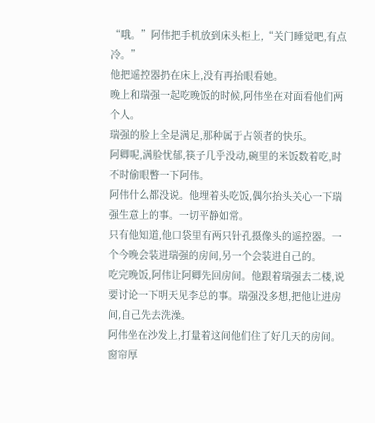“哦。”阿伟把手机放到床头柜上,“关门睡觉吧,有点冷。”
他把遥控器扔在床上,没有再抬眼看她。
晚上和瑞强一起吃晚饭的时候,阿伟坐在对面看他们两个人。
瑞强的脸上全是满足,那种属于占领者的快乐。
阿卿呢,满脸忧郁,筷子几乎没动,碗里的米饭数着吃,时不时偷眼瞥一下阿伟。
阿伟什么都没说。他埋着头吃饭,偶尔抬头关心一下瑞强生意上的事。一切平静如常。
只有他知道,他口袋里有两只针孔摄像头的遥控器。一个今晚会装进瑞强的房间,另一个会装进自己的。
吃完晚饭,阿伟让阿卿先回房间。他跟着瑞强去二楼,说要讨论一下明天见李总的事。瑞强没多想,把他让进房间,自己先去洗澡。
阿伟坐在沙发上,打量着这间他们住了好几天的房间。
窗帘厚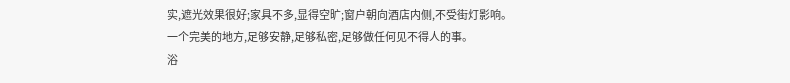实,遮光效果很好;家具不多,显得空旷;窗户朝向酒店内侧,不受街灯影响。
一个完美的地方,足够安静,足够私密,足够做任何见不得人的事。
浴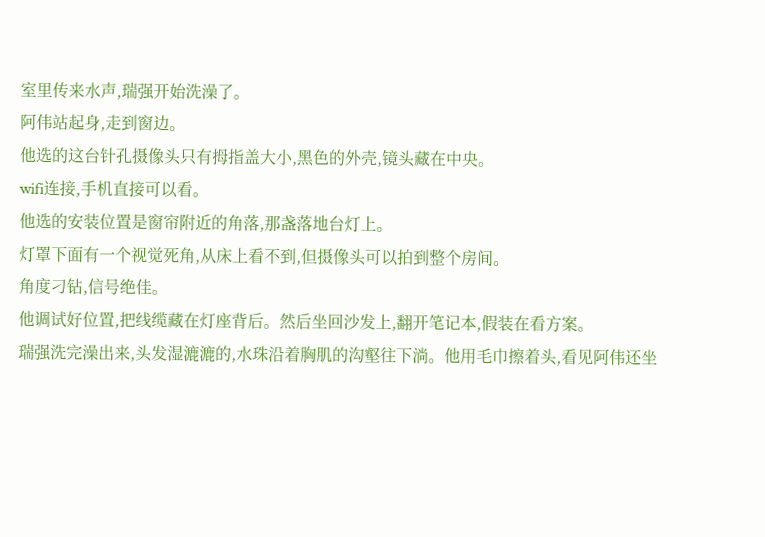室里传来水声,瑞强开始洗澡了。
阿伟站起身,走到窗边。
他选的这台针孔摄像头只有拇指盖大小,黑色的外壳,镜头藏在中央。
wifi连接,手机直接可以看。
他选的安装位置是窗帘附近的角落,那盏落地台灯上。
灯罩下面有一个视觉死角,从床上看不到,但摄像头可以拍到整个房间。
角度刁钻,信号绝佳。
他调试好位置,把线缆藏在灯座背后。然后坐回沙发上,翻开笔记本,假装在看方案。
瑞强洗完澡出来,头发湿漉漉的,水珠沿着胸肌的沟壑往下淌。他用毛巾擦着头,看见阿伟还坐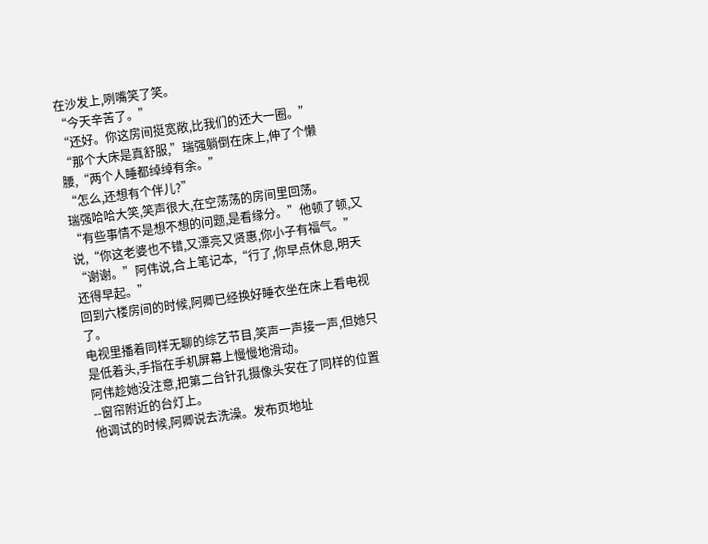在沙发上,咧嘴笑了笑。
“今天辛苦了。”
“还好。你这房间挺宽敞,比我们的还大一圈。”
“那个大床是真舒服,”瑞强躺倒在床上,伸了个懒腰,“两个人睡都绰绰有余。”
“怎么,还想有个伴儿?”
瑞强哈哈大笑,笑声很大,在空荡荡的房间里回荡。
“有些事情不是想不想的问题,是看缘分。”他顿了顿,又说,“你这老婆也不错,又漂亮又贤惠,你小子有福气。”
“谢谢。”阿伟说,合上笔记本,“行了,你早点休息,明天还得早起。”
回到六楼房间的时候,阿卿已经换好睡衣坐在床上看电视了。
电视里播着同样无聊的综艺节目,笑声一声接一声,但她只是低着头,手指在手机屏幕上慢慢地滑动。
阿伟趁她没注意,把第二台针孔摄像头安在了同样的位置--窗帘附近的台灯上。
他调试的时候,阿卿说去洗澡。发布页地址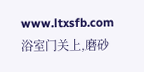www.ltxsfb.com
浴室门关上,磨砂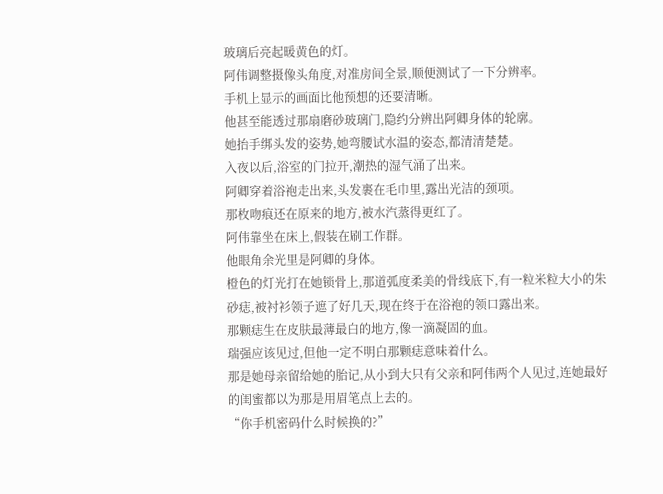玻璃后亮起暖黄色的灯。
阿伟调整摄像头角度,对准房间全景,顺便测试了一下分辨率。
手机上显示的画面比他预想的还要清晰。
他甚至能透过那扇磨砂玻璃门,隐约分辨出阿卿身体的轮廓。
她抬手绑头发的姿势,她弯腰试水温的姿态,都清清楚楚。
入夜以后,浴室的门拉开,潮热的湿气涌了出来。
阿卿穿着浴袍走出来,头发裹在毛巾里,露出光洁的颈项。
那枚吻痕还在原来的地方,被水汽蒸得更红了。
阿伟靠坐在床上,假装在刷工作群。
他眼角余光里是阿卿的身体。
橙色的灯光打在她锁骨上,那道弧度柔美的骨线底下,有一粒米粒大小的朱砂痣,被衬衫领子遮了好几天,现在终于在浴袍的领口露出来。
那颗痣生在皮肤最薄最白的地方,像一滴凝固的血。
瑞强应该见过,但他一定不明白那颗痣意味着什么。
那是她母亲留给她的胎记,从小到大只有父亲和阿伟两个人见过,连她最好的闺蜜都以为那是用眉笔点上去的。
“你手机密码什么时候换的?”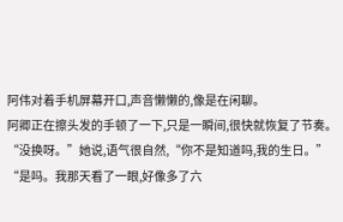阿伟对着手机屏幕开口,声音懒懒的,像是在闲聊。
阿卿正在擦头发的手顿了一下,只是一瞬间,很快就恢复了节奏。
“没换呀。”她说,语气很自然,“你不是知道吗,我的生日。”
“是吗。我那天看了一眼,好像多了六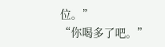位。”
“你喝多了吧。”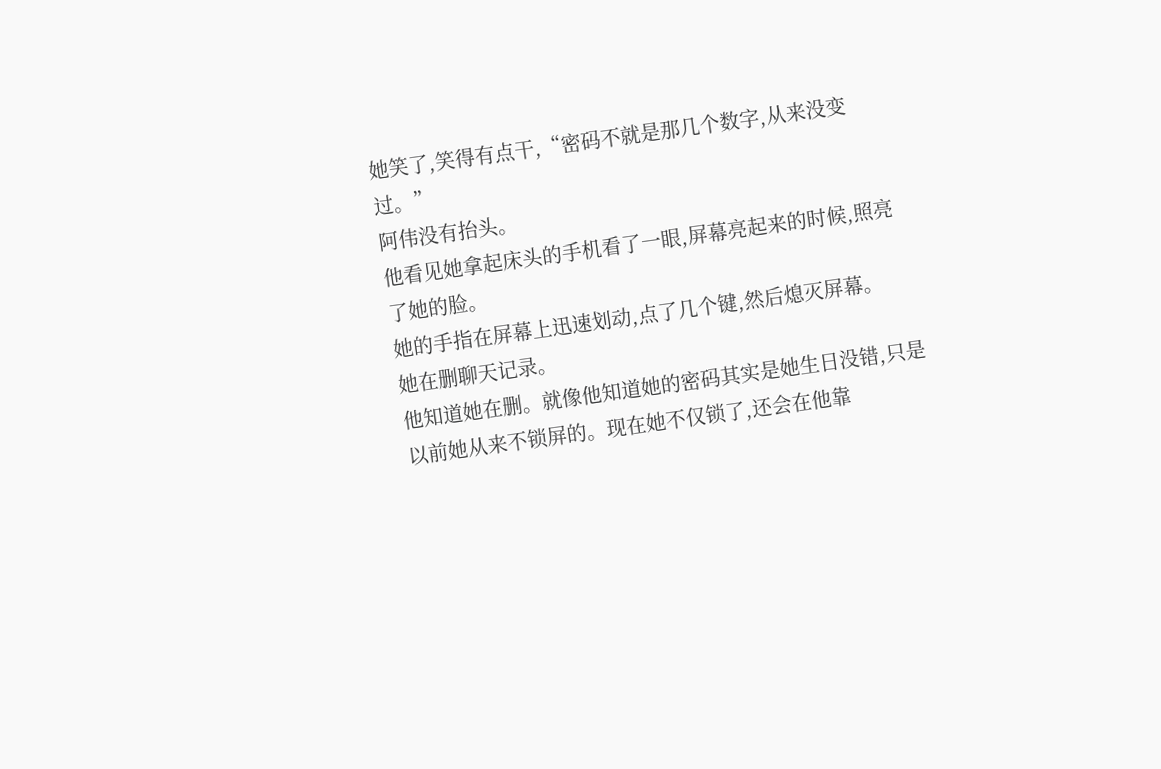她笑了,笑得有点干,“密码不就是那几个数字,从来没变过。”
阿伟没有抬头。
他看见她拿起床头的手机看了一眼,屏幕亮起来的时候,照亮了她的脸。
她的手指在屏幕上迅速划动,点了几个键,然后熄灭屏幕。
她在删聊天记录。
他知道她在删。就像他知道她的密码其实是她生日没错,只是以前她从来不锁屏的。现在她不仅锁了,还会在他靠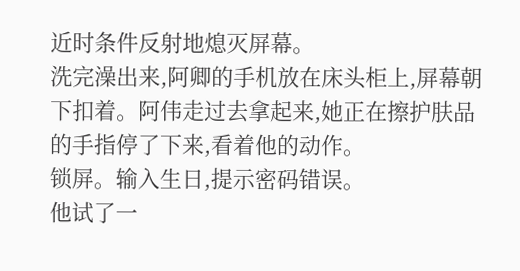近时条件反射地熄灭屏幕。
洗完澡出来,阿卿的手机放在床头柜上,屏幕朝下扣着。阿伟走过去拿起来,她正在擦护肤品的手指停了下来,看着他的动作。
锁屏。输入生日,提示密码错误。
他试了一